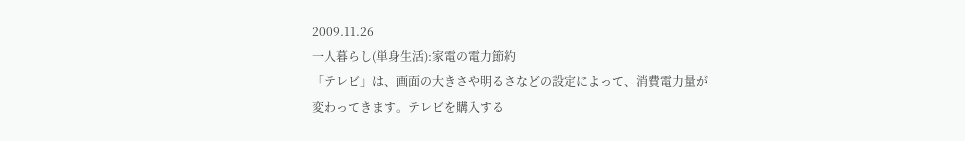2009.11.26
一人暮らし(単身生活):家電の電力節約
「テレビ」は、画面の大きさや明るさなどの設定によって、消費電力量が変わってきます。テレビを購入する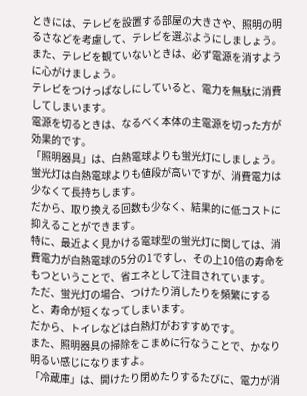ときには、テレビを設置する部屋の大きさや、照明の明るさなどを考慮して、テレビを選ぶようにしましょう。
また、テレビを観ていないときは、必ず電源を消すように心がけましょう。
テレビをつけっぱなしにしていると、電力を無駄に消費してしまいます。
電源を切るときは、なるべく本体の主電源を切った方が効果的です。
「照明器具」は、白熱電球よりも蛍光灯にしましょう。
蛍光灯は白熱電球よりも値段が高いですが、消費電力は少なくて長持ちします。
だから、取り換える回数も少なく、結果的に低コストに抑えることができます。
特に、最近よく見かける電球型の蛍光灯に関しては、消費電力が白熱電球の5分の1ですし、その上10倍の寿命をもつということで、省エネとして注目されています。
ただ、蛍光灯の場合、つけたり消したりを頻繁にすると、寿命が短くなってしまいます。
だから、トイレなどは白熱灯がおすすめです。
また、照明器具の掃除をこまめに行なうことで、かなり明るい感じになりますよ。
「冷蔵庫」は、開けたり閉めたりするたびに、電力が消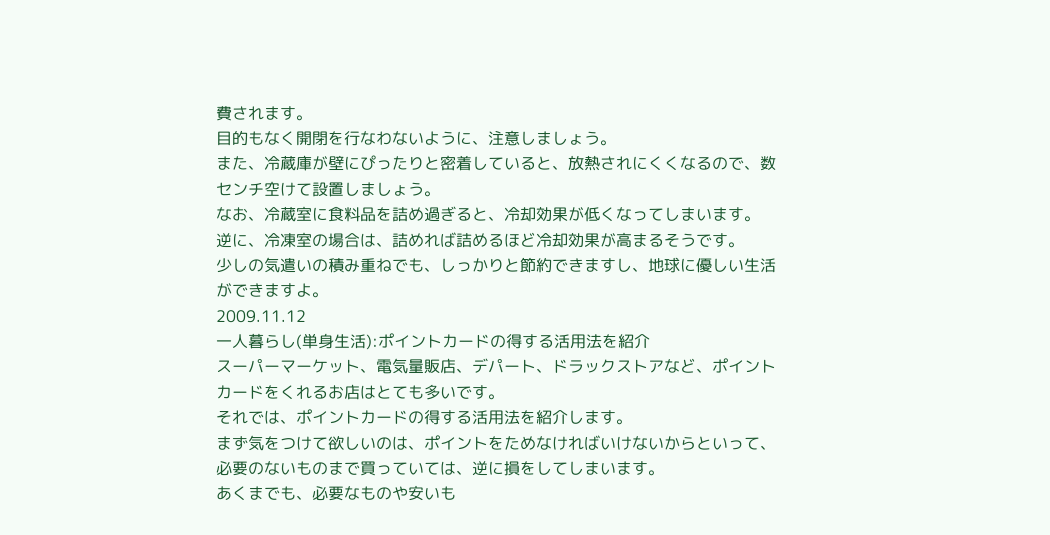費されます。
目的もなく開閉を行なわないように、注意しましょう。
また、冷蔵庫が壁にぴったりと密着していると、放熱されにくくなるので、数センチ空けて設置しましょう。
なお、冷蔵室に食料品を詰め過ぎると、冷却効果が低くなってしまいます。
逆に、冷凍室の場合は、詰めれば詰めるほど冷却効果が高まるそうです。
少しの気遣いの積み重ねでも、しっかりと節約できますし、地球に優しい生活ができますよ。
2009.11.12
一人暮らし(単身生活):ポイントカードの得する活用法を紹介
スーパーマーケット、電気量販店、デパート、ドラックストアなど、ポイントカードをくれるお店はとても多いです。
それでは、ポイントカードの得する活用法を紹介します。
まず気をつけて欲しいのは、ポイントをためなければいけないからといって、必要のないものまで買っていては、逆に損をしてしまいます。
あくまでも、必要なものや安いも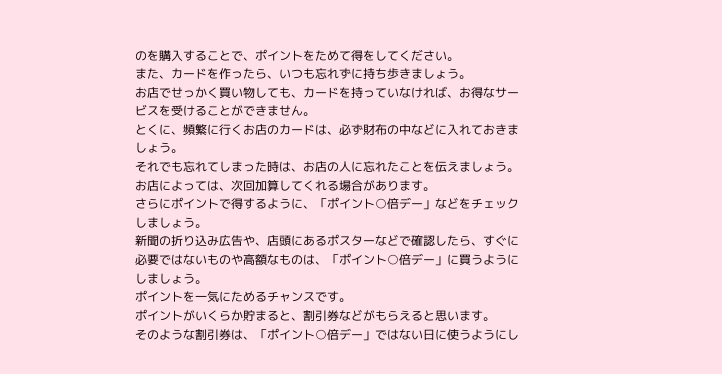のを購入することで、ポイントをためて得をしてください。
また、カードを作ったら、いつも忘れずに持ち歩きましょう。
お店でせっかく買い物しても、カードを持っていなければ、お得なサービスを受けることができません。
とくに、頻繁に行くお店のカードは、必ず財布の中などに入れておきましょう。
それでも忘れてしまった時は、お店の人に忘れたことを伝えましょう。
お店によっては、次回加算してくれる場合があります。
さらにポイントで得するように、「ポイント○倍デー」などをチェックしましょう。
新聞の折り込み広告や、店頭にあるポスターなどで確認したら、すぐに必要ではないものや高額なものは、「ポイント○倍デー」に買うようにしましょう。
ポイントを一気にためるチャンスです。
ポイントがいくらか貯まると、割引券などがもらえると思います。
そのような割引券は、「ポイント○倍デー」ではない日に使うようにし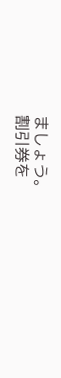ましょう。
割引券を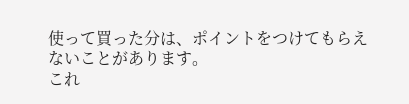使って買った分は、ポイントをつけてもらえないことがあります。
これ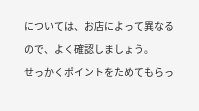については、お店によって異なるので、よく確認しましょう。
せっかくポイントをためてもらっ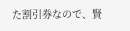た割引券なので、賢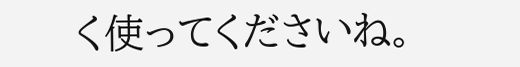く使ってくださいね。